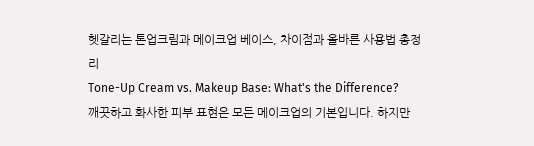헷갈리는 톤업크림과 메이크업 베이스, 차이점과 올바른 사용법 총정리
Tone-Up Cream vs. Makeup Base: What's the Difference?
깨끗하고 화사한 피부 표현은 모든 메이크업의 기본입니다. 하지만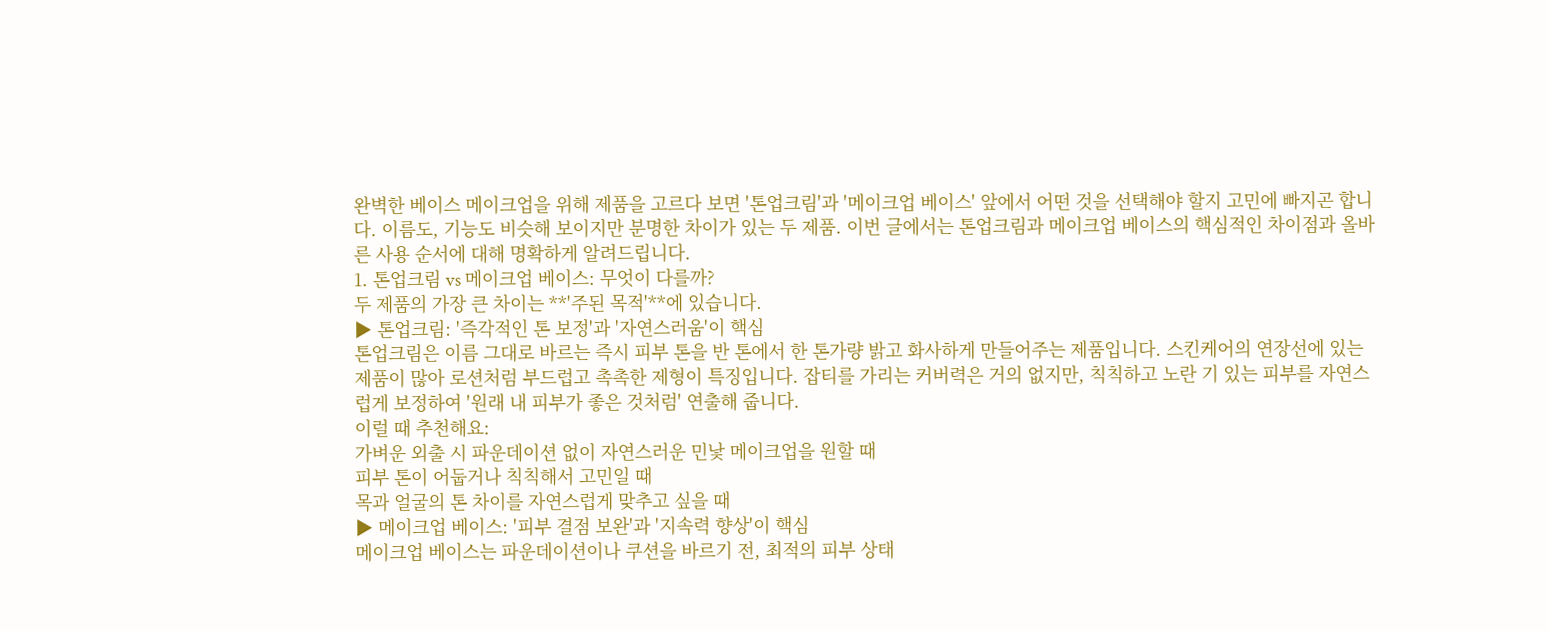완벽한 베이스 메이크업을 위해 제품을 고르다 보면 '톤업크림'과 '메이크업 베이스' 앞에서 어떤 것을 선택해야 할지 고민에 빠지곤 합니다. 이름도, 기능도 비슷해 보이지만 분명한 차이가 있는 두 제품. 이번 글에서는 톤업크림과 메이크업 베이스의 핵심적인 차이점과 올바른 사용 순서에 대해 명확하게 알려드립니다.
1. 톤업크림 vs 메이크업 베이스: 무엇이 다를까?
두 제품의 가장 큰 차이는 **'주된 목적'**에 있습니다.
▶ 톤업크림: '즉각적인 톤 보정'과 '자연스러움'이 핵심
톤업크림은 이름 그대로 바르는 즉시 피부 톤을 반 톤에서 한 톤가량 밝고 화사하게 만들어주는 제품입니다. 스킨케어의 연장선에 있는 제품이 많아 로션처럼 부드럽고 촉촉한 제형이 특징입니다. 잡티를 가리는 커버력은 거의 없지만, 칙칙하고 노란 기 있는 피부를 자연스럽게 보정하여 '원래 내 피부가 좋은 것처럼' 연출해 줍니다.
이럴 때 추천해요:
가벼운 외출 시 파운데이션 없이 자연스러운 민낯 메이크업을 원할 때
피부 톤이 어둡거나 칙칙해서 고민일 때
목과 얼굴의 톤 차이를 자연스럽게 맞추고 싶을 때
▶ 메이크업 베이스: '피부 결점 보완'과 '지속력 향상'이 핵심
메이크업 베이스는 파운데이션이나 쿠션을 바르기 전, 최적의 피부 상태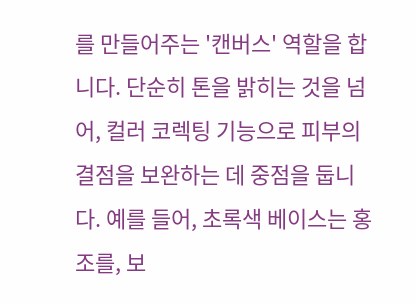를 만들어주는 '캔버스' 역할을 합니다. 단순히 톤을 밝히는 것을 넘어, 컬러 코렉팅 기능으로 피부의 결점을 보완하는 데 중점을 둡니다. 예를 들어, 초록색 베이스는 홍조를, 보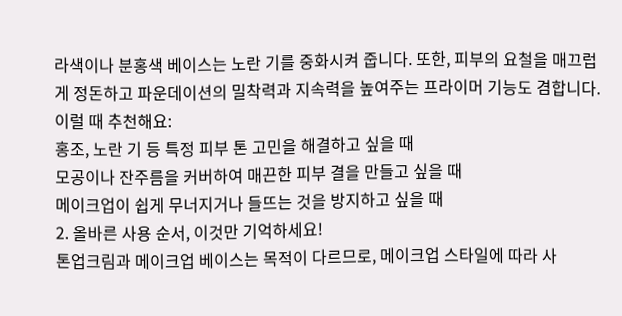라색이나 분홍색 베이스는 노란 기를 중화시켜 줍니다. 또한, 피부의 요철을 매끄럽게 정돈하고 파운데이션의 밀착력과 지속력을 높여주는 프라이머 기능도 겸합니다.
이럴 때 추천해요:
홍조, 노란 기 등 특정 피부 톤 고민을 해결하고 싶을 때
모공이나 잔주름을 커버하여 매끈한 피부 결을 만들고 싶을 때
메이크업이 쉽게 무너지거나 들뜨는 것을 방지하고 싶을 때
2. 올바른 사용 순서, 이것만 기억하세요!
톤업크림과 메이크업 베이스는 목적이 다르므로, 메이크업 스타일에 따라 사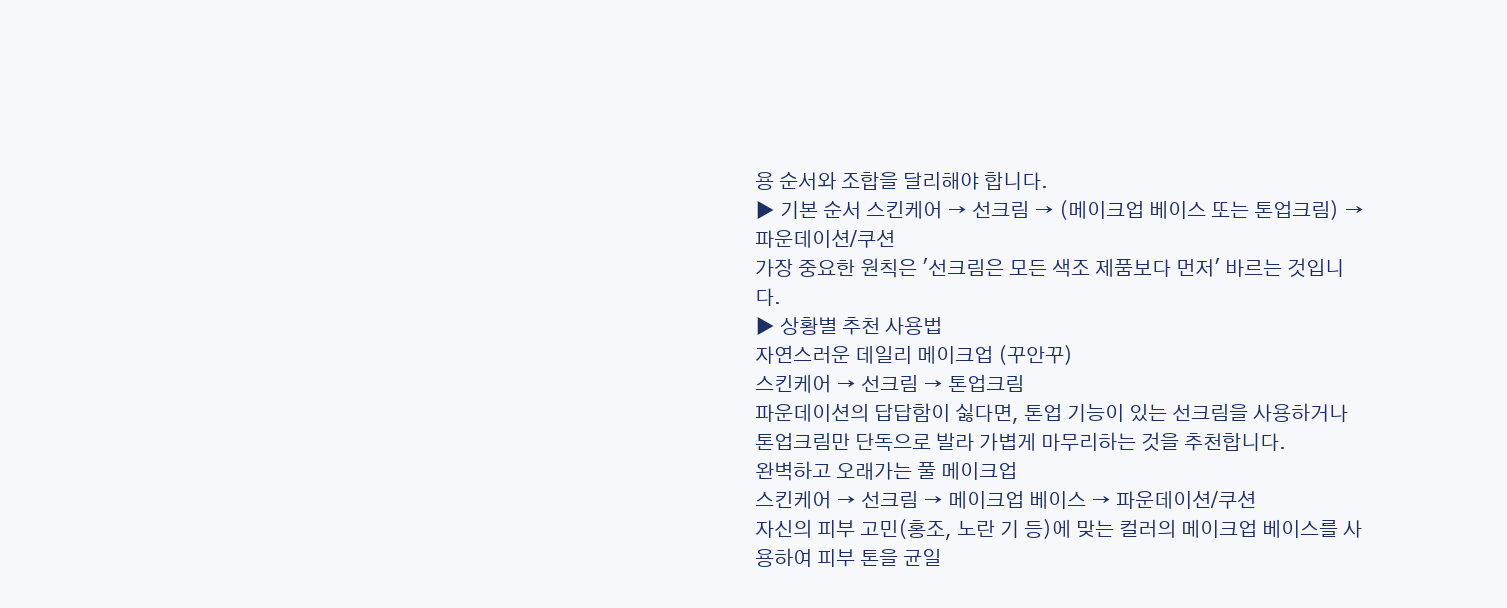용 순서와 조합을 달리해야 합니다.
▶ 기본 순서 스킨케어 → 선크림 → (메이크업 베이스 또는 톤업크림) → 파운데이션/쿠션
가장 중요한 원칙은 '선크림은 모든 색조 제품보다 먼저' 바르는 것입니다.
▶ 상황별 추천 사용법
자연스러운 데일리 메이크업 (꾸안꾸)
스킨케어 → 선크림 → 톤업크림
파운데이션의 답답함이 싫다면, 톤업 기능이 있는 선크림을 사용하거나 톤업크림만 단독으로 발라 가볍게 마무리하는 것을 추천합니다.
완벽하고 오래가는 풀 메이크업
스킨케어 → 선크림 → 메이크업 베이스 → 파운데이션/쿠션
자신의 피부 고민(홍조, 노란 기 등)에 맞는 컬러의 메이크업 베이스를 사용하여 피부 톤을 균일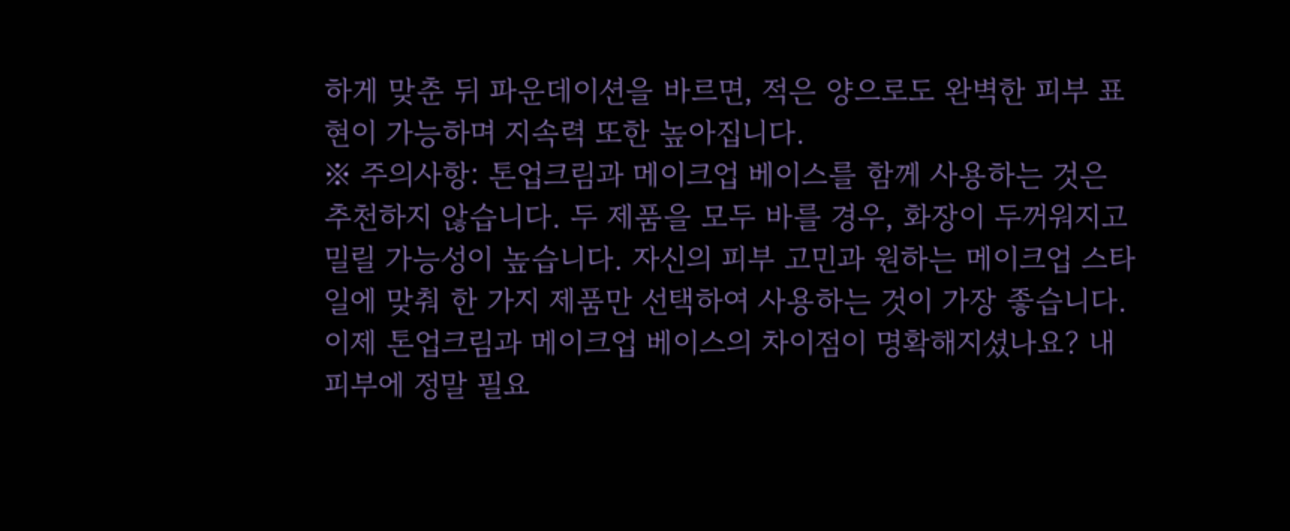하게 맞춘 뒤 파운데이션을 바르면, 적은 양으로도 완벽한 피부 표현이 가능하며 지속력 또한 높아집니다.
※ 주의사항: 톤업크림과 메이크업 베이스를 함께 사용하는 것은 추천하지 않습니다. 두 제품을 모두 바를 경우, 화장이 두꺼워지고 밀릴 가능성이 높습니다. 자신의 피부 고민과 원하는 메이크업 스타일에 맞춰 한 가지 제품만 선택하여 사용하는 것이 가장 좋습니다.
이제 톤업크림과 메이크업 베이스의 차이점이 명확해지셨나요? 내 피부에 정말 필요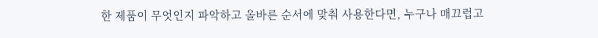한 제품이 무엇인지 파악하고 올바른 순서에 맞춰 사용한다면, 누구나 매끄럽고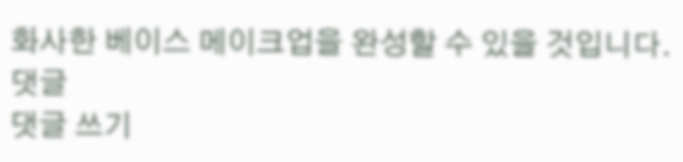화사한 베이스 메이크업을 완성할 수 있을 것입니다.
댓글
댓글 쓰기